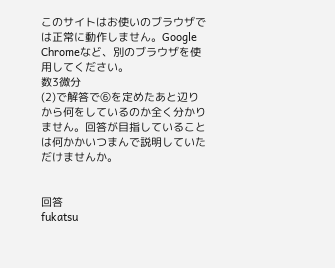このサイトはお使いのブラウザでは正常に動作しません。Google Chromeなど、別のブラウザを使用してください。
数3微分
(2)で解答で⑥を定めたあと辺りから何をしているのか全く分かりません。回答が目指していることは何かかいつまんで説明していただけませんか。


回答
fukatsu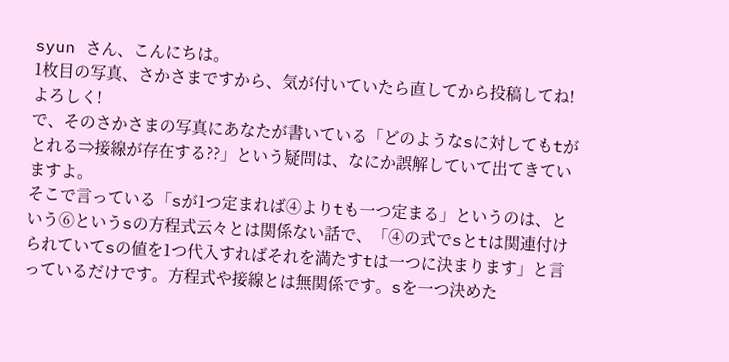syun さん、こんにちは。
1枚目の写真、さかさまですから、気が付いていたら直してから投稿してね!よろしく!
で、そのさかさまの写真にあなたが書いている「どのようなsに対してもtがとれる⇒接線が存在する??」という疑問は、なにか誤解していて出てきていますよ。
そこで言っている「sが1つ定まれば④よりtも一つ定まる」というのは、という⑥というsの方程式云々とは関係ない話で、「④の式でsとtは関連付けられていてsの値を1つ代入すればそれを満たすtは一つに決まります」と言っているだけです。方程式や接線とは無関係です。sを一つ決めた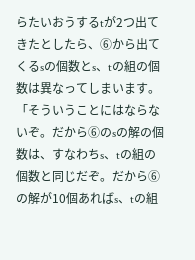らたいおうするtが2つ出てきたとしたら、⑥から出てくるsの個数とs、tの組の個数は異なってしまいます。「そういうことにはならないぞ。だから⑥のsの解の個数は、すなわちs、tの組の個数と同じだぞ。だから⑥の解が10個あればs、tの組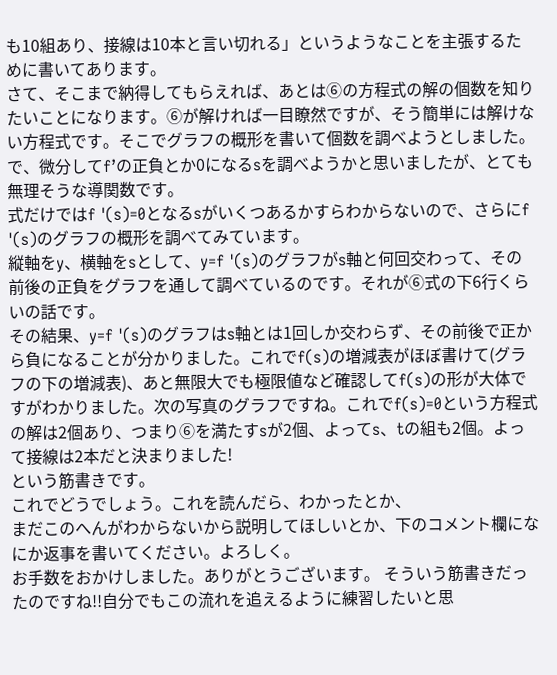も10組あり、接線は10本と言い切れる」というようなことを主張するために書いてあります。
さて、そこまで納得してもらえれば、あとは⑥の方程式の解の個数を知りたいことになります。⑥が解ければ一目瞭然ですが、そう簡単には解けない方程式です。そこでグラフの概形を書いて個数を調べようとしました。
で、微分してf’の正負とか0になるsを調べようかと思いましたが、とても無理そうな導関数です。
式だけではf '(s)=0となるsがいくつあるかすらわからないので、さらにf '(s)のグラフの概形を調べてみています。
縦軸をy、横軸をsとして、y=f '(s)のグラフがs軸と何回交わって、その前後の正負をグラフを通して調べているのです。それが⑥式の下6行くらいの話です。
その結果、y=f '(s)のグラフはs軸とは1回しか交わらず、その前後で正から負になることが分かりました。これでf(s)の増減表がほぼ書けて(グラフの下の増減表)、あと無限大でも極限値など確認してf(s)の形が大体ですがわかりました。次の写真のグラフですね。これでf(s)=0という方程式の解は2個あり、つまり⑥を満たすsが2個、よってs、tの組も2個。よって接線は2本だと決まりました!
という筋書きです。
これでどうでしょう。これを読んだら、わかったとか、
まだこのへんがわからないから説明してほしいとか、下のコメント欄になにか返事を書いてください。よろしく。
お手数をおかけしました。ありがとうございます。 そういう筋書きだったのですね!!自分でもこの流れを追えるように練習したいと思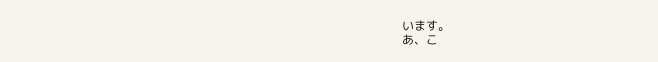います。
あ、こ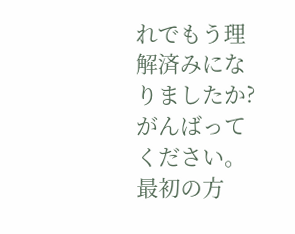れでもう理解済みになりましたか? がんばってください。
最初の方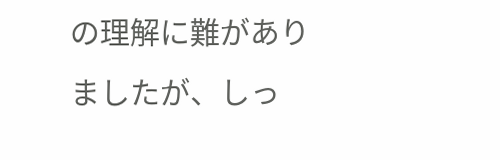の理解に難がありましたが、しっ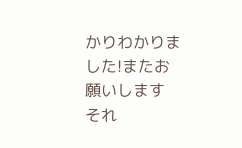かりわかりました!またお願いします
それ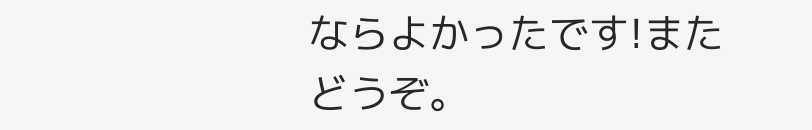ならよかったです!またどうぞ。